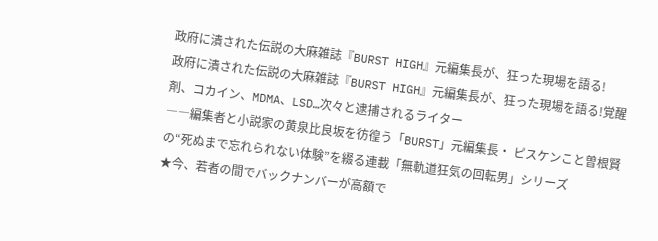政府に潰された伝説の大麻雑誌『BURST HIGH』元編集長が、狂った現場を語る!
政府に潰された伝説の大麻雑誌『BURST HIGH』元編集長が、狂った現場を語る!覚醒剤、コカイン、MDMA、LSD…次々と逮捕されるライター
――編集者と小説家の黄泉比良坂を彷徨う「BURST」元編集長・ ピスケンこと曽根賢の“死ぬまで忘れられない体験”を綴る連載「無軌道狂気の回転男」シリーズ
★今、若者の間でバックナンバーが高額で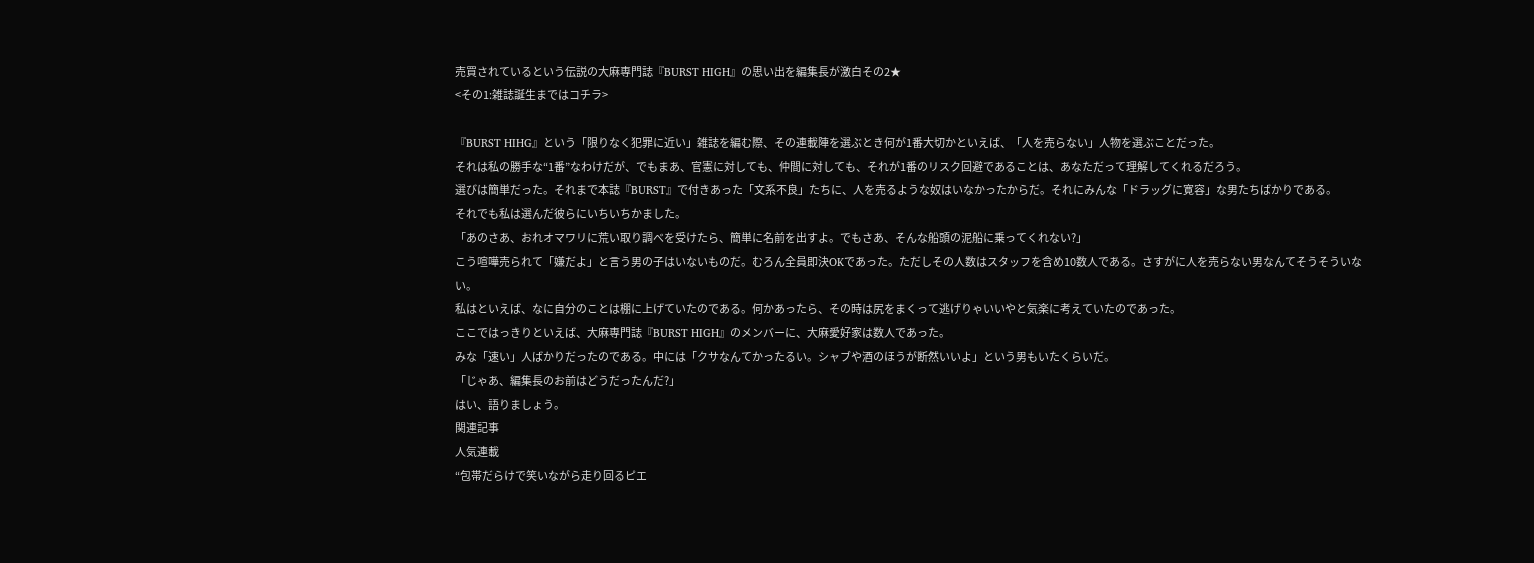売買されているという伝説の大麻専門誌『BURST HIGH』の思い出を編集長が激白その2★
<その1:雑誌誕生まではコチラ>

『BURST HIHG』という「限りなく犯罪に近い」雑誌を編む際、その連載陣を選ぶとき何が1番大切かといえば、「人を売らない」人物を選ぶことだった。
それは私の勝手な“1番”なわけだが、でもまあ、官憲に対しても、仲間に対しても、それが1番のリスク回避であることは、あなただって理解してくれるだろう。
選びは簡単だった。それまで本誌『BURST』で付きあった「文系不良」たちに、人を売るような奴はいなかったからだ。それにみんな「ドラッグに寛容」な男たちばかりである。
それでも私は選んだ彼らにいちいちかました。
「あのさあ、おれオマワリに荒い取り調べを受けたら、簡単に名前を出すよ。でもさあ、そんな船頭の泥船に乗ってくれない?」
こう喧嘩売られて「嫌だよ」と言う男の子はいないものだ。むろん全員即決OKであった。ただしその人数はスタッフを含め10数人である。さすがに人を売らない男なんてそうそういない。
私はといえば、なに自分のことは棚に上げていたのである。何かあったら、その時は尻をまくって逃げりゃいいやと気楽に考えていたのであった。
ここではっきりといえば、大麻専門誌『BURST HIGH』のメンバーに、大麻愛好家は数人であった。
みな「速い」人ばかりだったのである。中には「クサなんてかったるい。シャブや酒のほうが断然いいよ」という男もいたくらいだ。
「じゃあ、編集長のお前はどうだったんだ?」
はい、語りましょう。
関連記事
人気連載
“包帯だらけで笑いながら走り回るピエ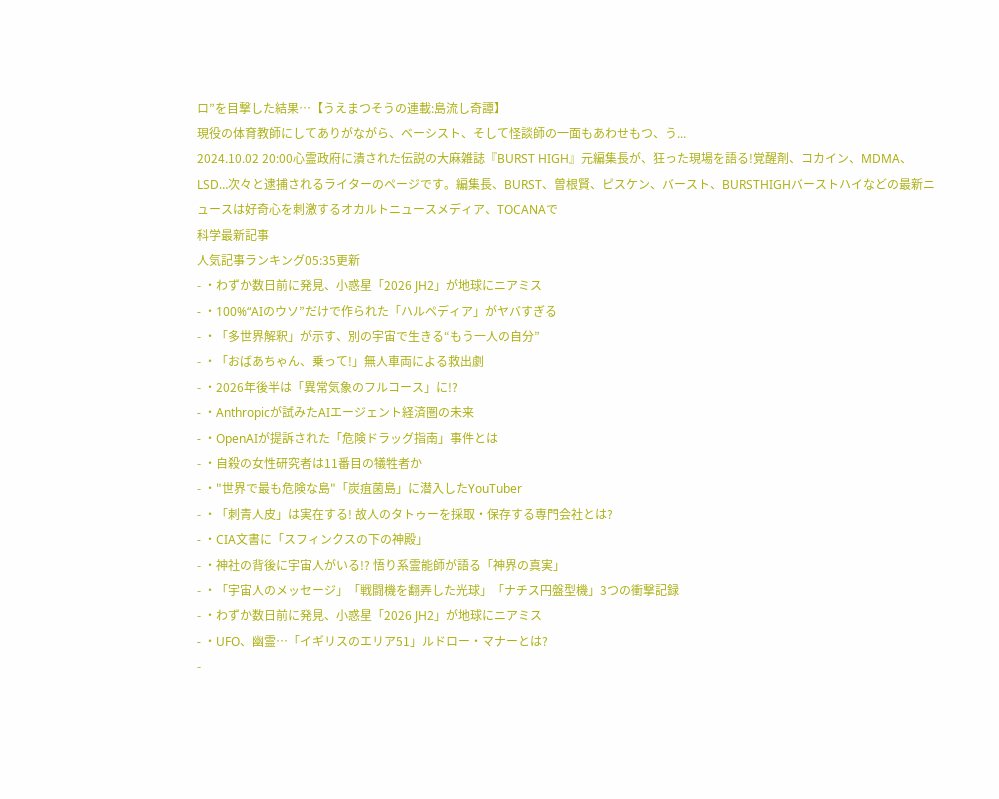ロ”を目撃した結果…【うえまつそうの連載:島流し奇譚】
現役の体育教師にしてありがながら、ベーシスト、そして怪談師の一面もあわせもつ、う...
2024.10.02 20:00心霊政府に潰された伝説の大麻雑誌『BURST HIGH』元編集長が、狂った現場を語る!覚醒剤、コカイン、MDMA、LSD…次々と逮捕されるライターのページです。編集長、BURST、曽根賢、ピスケン、バースト、BURSTHIGHバーストハイなどの最新ニュースは好奇心を刺激するオカルトニュースメディア、TOCANAで
科学最新記事
人気記事ランキング05:35更新
- ・わずか数日前に発見、小惑星「2026 JH2」が地球にニアミス
- ・100%“AIのウソ”だけで作られた「ハルペディア」がヤバすぎる
- ・「多世界解釈」が示す、別の宇宙で生きる“もう一人の自分”
- ・「おばあちゃん、乗って!」無人車両による救出劇
- ・2026年後半は「異常気象のフルコース」に!?
- ・Anthropicが試みたAIエージェント経済圏の未来
- ・OpenAIが提訴された「危険ドラッグ指南」事件とは
- ・自殺の女性研究者は11番目の犠牲者か
- ・"世界で最も危険な島"「炭疽菌島」に潜入したYouTuber
- ・「刺青人皮」は実在する! 故人のタトゥーを採取・保存する専門会社とは?
- ・CIA文書に「スフィンクスの下の神殿」
- ・神社の背後に宇宙人がいる!? 悟り系霊能師が語る「神界の真実」
- ・「宇宙人のメッセージ」「戦闘機を翻弄した光球」「ナチス円盤型機」3つの衝撃記録
- ・わずか数日前に発見、小惑星「2026 JH2」が地球にニアミス
- ・UFO、幽霊…「イギリスのエリア51」ルドロー・マナーとは?
-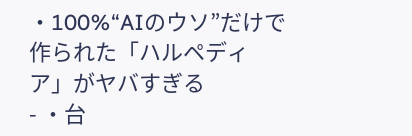・100%“AIのウソ”だけで作られた「ハルペディア」がヤバすぎる
- ・台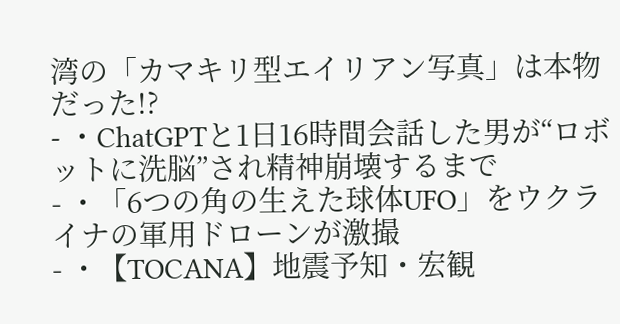湾の「カマキリ型エイリアン写真」は本物だった!?
- ・ChatGPTと1日16時間会話した男が“ロボットに洗脳”され精神崩壊するまで
- ・「6つの角の生えた球体UFO」をウクライナの軍用ドローンが激撮
- ・【TOCANA】地震予知・宏観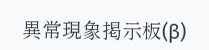異常現象掲示板(β)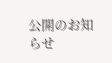公開のお知らせ